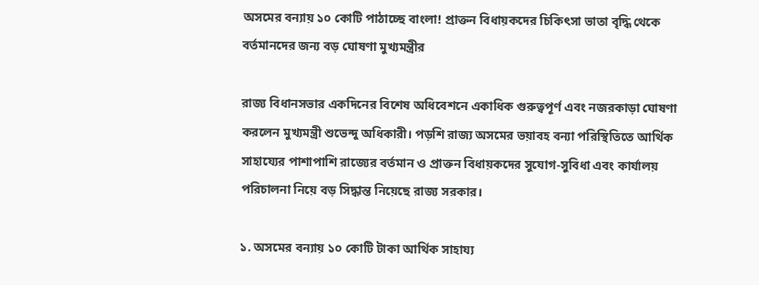অসমের বন্যায় ১০ কোটি পাঠাচ্ছে বাংলা! প্রাক্তন বিধায়কদের চিকিৎসা ভাতা বৃদ্ধি থেকে বর্তমানদের জন্য বড় ঘোষণা মুখ্যমন্ত্রীর

রাজ্য বিধানসভার একদিনের বিশেষ অধিবেশনে একাধিক গুরুত্বপূর্ণ এবং নজরকাড়া ঘোষণা করলেন মুখ্যমন্ত্রী শুভেন্দু অধিকারী। পড়শি রাজ্য অসমের ভয়াবহ বন্যা পরিস্থিতিতে আর্থিক সাহায্যের পাশাপাশি রাজ্যের বর্তমান ও প্রাক্তন বিধায়কদের সুযোগ-সুবিধা এবং কার্যালয় পরিচালনা নিয়ে বড় সিদ্ধান্ত নিয়েছে রাজ্য সরকার।

১. অসমের বন্যায় ১০ কোটি টাকা আর্থিক সাহায্য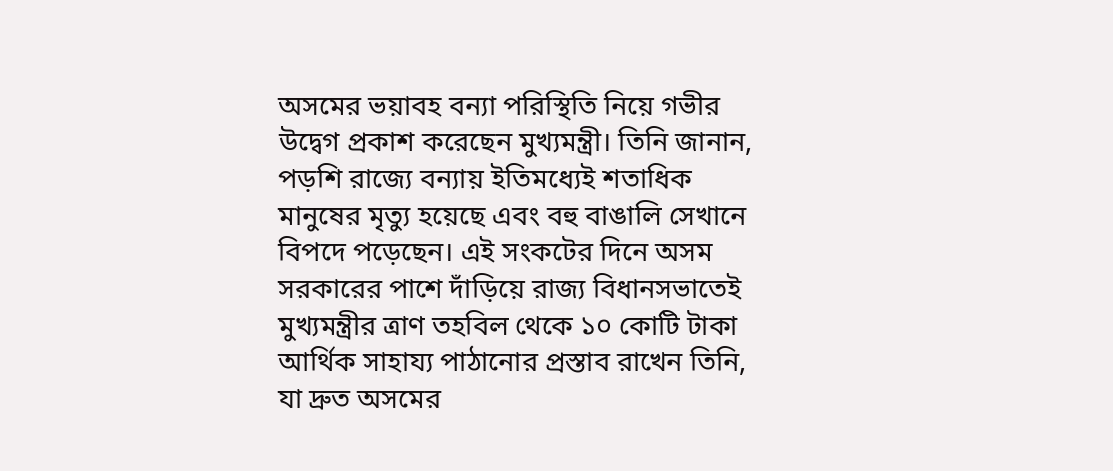অসমের ভয়াবহ বন্যা পরিস্থিতি নিয়ে গভীর উদ্বেগ প্রকাশ করেছেন মুখ্যমন্ত্রী। তিনি জানান, পড়শি রাজ্যে বন্যায় ইতিমধ্যেই শতাধিক মানুষের মৃত্যু হয়েছে এবং বহু বাঙালি সেখানে বিপদে পড়েছেন। এই সংকটের দিনে অসম সরকারের পাশে দাঁড়িয়ে রাজ্য বিধানসভাতেই মুখ্যমন্ত্রীর ত্রাণ তহবিল থেকে ১০ কোটি টাকা আর্থিক সাহায্য পাঠানোর প্রস্তাব রাখেন তিনি, যা দ্রুত অসমের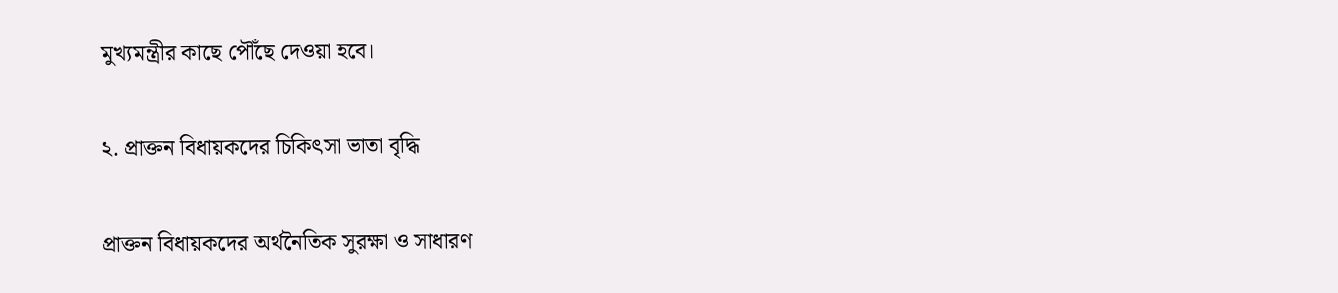মুখ্যমন্ত্রীর কাছে পৌঁছে দেওয়া হবে।

২. প্রাক্তন বিধায়কদের চিকিৎসা ভাতা বৃদ্ধি

প্রাক্তন বিধায়কদের অর্থনৈতিক সুরক্ষা ও সাধারণ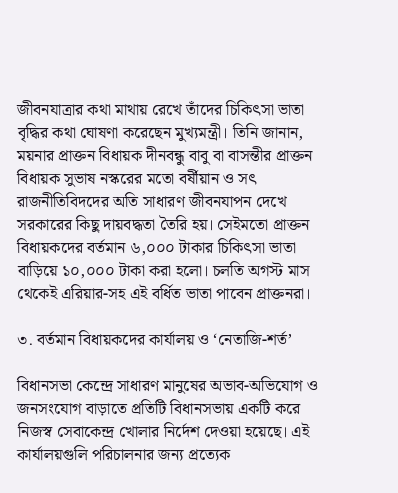জীবনযাত্রার কথা মাথায় রেখে তাঁদের চিকিৎসা ভাতা বৃদ্ধির কথা ঘোষণা করেছেন মুখ্যমন্ত্রী। তিনি জানান, ময়নার প্রাক্তন বিধায়ক দীনবন্ধু বাবু বা বাসন্তীর প্রাক্তন বিধায়ক সুভাষ নস্করের মতো বর্ষীয়ান ও সৎ রাজনীতিবিদদের অতি সাধারণ জীবনযাপন দেখে সরকারের কিছু দায়বদ্ধতা তৈরি হয়। সেইমতো প্রাক্তন বিধায়কদের বর্তমান ৬,০০০ টাকার চিকিৎসা ভাতা বাড়িয়ে ১০,০০০ টাকা করা হলো। চলতি অগস্ট মাস থেকেই এরিয়ার-সহ এই বর্ধিত ভাতা পাবেন প্রাক্তনরা।

৩. বর্তমান বিধায়কদের কার্যালয় ও ‘নেতাজি-শর্ত’

বিধানসভা কেন্দ্রে সাধারণ মানুষের অভাব-অভিযোগ ও জনসংযোগ বাড়াতে প্রতিটি বিধানসভায় একটি করে নিজস্ব সেবাকেন্দ্র খোলার নির্দেশ দেওয়া হয়েছে। এই কার্যালয়গুলি পরিচালনার জন্য প্রত্যেক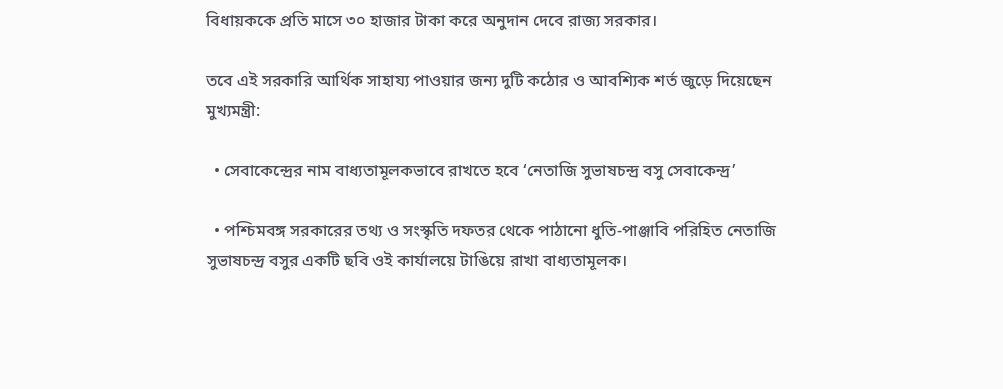বিধায়ককে প্রতি মাসে ৩০ হাজার টাকা করে অনুদান দেবে রাজ্য সরকার।

তবে এই সরকারি আর্থিক সাহায্য পাওয়ার জন্য দুটি কঠোর ও আবশ্যিক শর্ত জুড়ে দিয়েছেন মুখ্যমন্ত্রী:

  • সেবাকেন্দ্রের নাম বাধ্যতামূলকভাবে রাখতে হবে ‘নেতাজি সুভাষচন্দ্র বসু সেবাকেন্দ্র’

  • পশ্চিমবঙ্গ সরকারের তথ্য ও সংস্কৃতি দফতর থেকে পাঠানো ধুতি-পাঞ্জাবি পরিহিত নেতাজি সুভাষচন্দ্র বসুর একটি ছবি ওই কার্যালয়ে টাঙিয়ে রাখা বাধ্যতামূলক।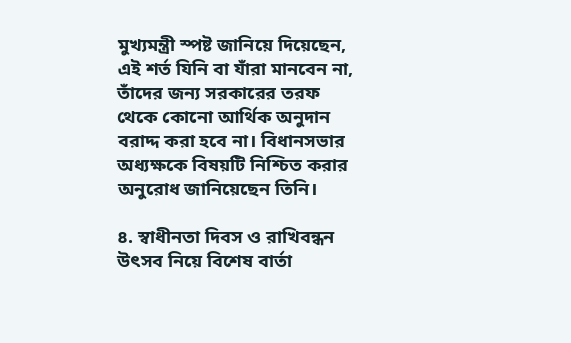মুখ্যমন্ত্রী স্পষ্ট জানিয়ে দিয়েছেন, এই শর্ত যিনি বা যাঁরা মানবেন না, তাঁদের জন্য সরকারের তরফ থেকে কোনো আর্থিক অনুদান বরাদ্দ করা হবে না। বিধানসভার অধ্যক্ষকে বিষয়টি নিশ্চিত করার অনুরোধ জানিয়েছেন তিনি।

৪. স্বাধীনতা দিবস ও রাখিবন্ধন উৎসব নিয়ে বিশেষ বার্তা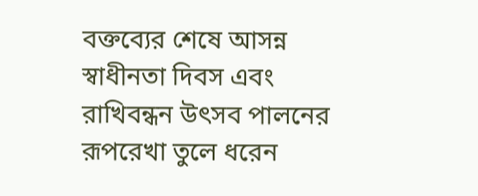বক্তব্যের শেষে আসন্ন স্বাধীনতা দিবস এবং রাখিবন্ধন উৎসব পালনের রূপরেখা তুলে ধরেন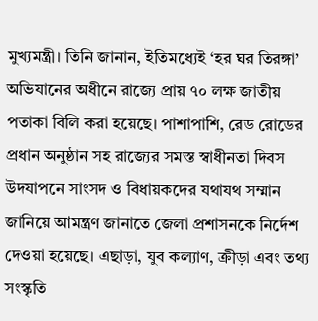মুখ্যমন্ত্রী। তিনি জানান, ইতিমধ্যেই ‘হর ঘর তিরঙ্গা’ অভিযানের অধীনে রাজ্যে প্রায় ৭০ লক্ষ জাতীয় পতাকা বিলি করা হয়েছে। পাশাপাশি, রেড রোডের প্রধান অনুষ্ঠান সহ রাজ্যের সমস্ত স্বাধীনতা দিবস উদযাপনে সাংসদ ও বিধায়কদের যথাযথ সম্মান জানিয়ে আমন্ত্রণ জানাতে জেলা প্রশাসনকে নির্দেশ দেওয়া হয়েছে। এছাড়া, যুব কল্যাণ, ক্রীড়া এবং তথ্য সংস্কৃতি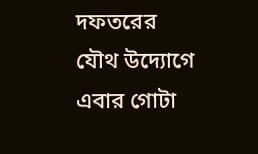দফতরের যৌথ উদ্যোগে এবার গোটা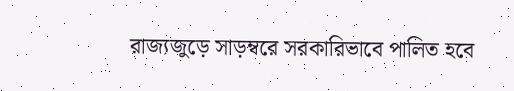রাজ্যজুড়ে সাড়ম্বরে সরকারিভাবে পালিত হবে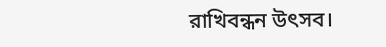রাখিবন্ধন উৎসব।